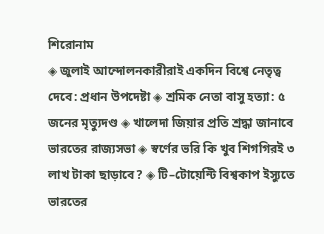শিরোনাম
◈ জুলাই আন্দোলনকারীরাই একদিন বিশ্বে নেতৃত্ব দেবে: প্রধান উপদেষ্টা ◈ শ্রমিক নেতা বাসু হত্যা: ৫ জনের মৃত্যুদণ্ড ◈ খালেদা জিয়ার প্রতি শ্রদ্ধা জানাবে ভারতের রাজ্যসভা ◈ স্বর্ণের ভরি কি খুব শিগগিরই ৩ লাখ টাকা ছাড়াবে? ◈ টি–টোয়েন্টি বিশ্বকাপ ইস্যুতে ভারতের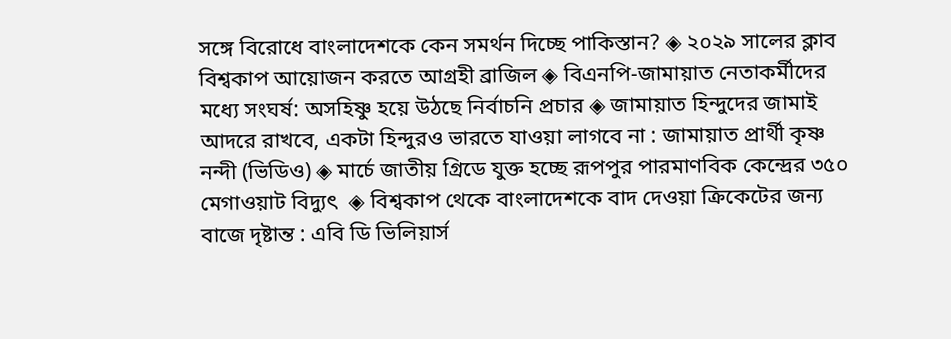সঙ্গে বিরোধে বাংলাদেশকে কেন সমর্থন দিচ্ছে পাকিস্তান? ◈ ২০২৯ সা‌লের ক্লাব বিশ্বকাপ আয়োজন করতে আগ্রহী ব্রাজিল ◈ বিএনপি-জামায়াত নেতাকর্মীদের মধ্যে সংঘর্ষ: অসহিষ্ণু হয়ে উঠছে নির্বাচনি প্রচার ◈ জামায়াত হিন্দুদের জামাই আদরে রাখবে, একটা হিন্দুরও ভারতে যাওয়া লাগবে না : জামায়াত প্রার্থী কৃষ্ণ নন্দী (ভিডিও) ◈ মার্চে জাতীয় গ্রিডে যুক্ত হচ্ছে রূপপুর পারমাণবিক কেন্দ্রের ৩৫০ মেগাওয়াট বিদ্যুৎ  ◈ বিশ্বকাপ থে‌কে বাংলাদেশকে বাদ দেওয়া ক্রিকেটের জন্য বাজে দৃষ্টান্ত : এ‌বি ডি ভিলিয়ার্স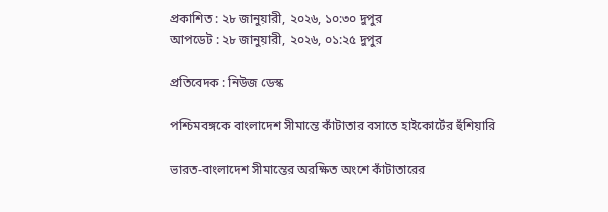প্রকাশিত : ২৮ জানুয়ারী, ২০২৬, ১০:৩০ দুপুর
আপডেট : ২৮ জানুয়ারী, ২০২৬, ০১:২৫ দুপুর

প্রতিবেদক : নিউজ ডেস্ক

পশ্চিমবঙ্গকে বাংলাদেশ সীমান্তে কাঁটাতার বসাতে হাইকোর্টের হুঁশিয়ারি

ভারত-বাংলাদেশ সীমান্তের অরক্ষিত অংশে কাঁটাতারের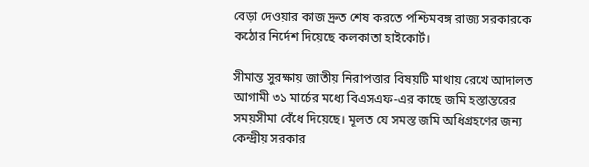বেড়া দেওয়ার কাজ দ্রুত শেষ করতে পশ্চিমবঙ্গ রাজ্য সরকারকে কঠোর নির্দেশ দিয়েছে কলকাতা হাইকোর্ট।

সীমান্ত সুরক্ষায় জাতীয় নিরাপত্তার বিষয়টি মাথায় রেখে আদালত আগামী ৩১ মার্চের মধ্যে বিএসএফ-এর কাছে জমি হস্তান্তরের সময়সীমা বেঁধে দিয়েছে। মূলত যে সমস্ত জমি অধিগ্রহণের জন্য কেন্দ্রীয় সরকার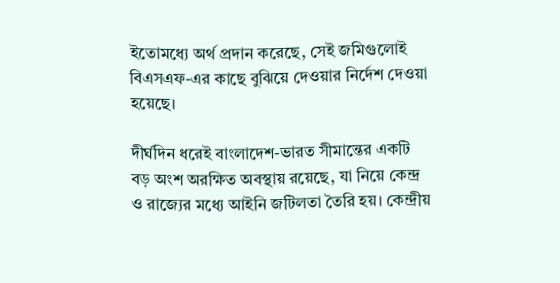ইতোমধ্যে অর্থ প্রদান করেছে, সেই জমিগুলোই বিএসএফ-এর কাছে বুঝিয়ে দেওয়ার নির্দেশ দেওয়া হয়েছে।

দীর্ঘদিন ধরেই বাংলাদেশ-ভারত সীমান্তের একটি বড় অংশ অরক্ষিত অবস্থায় রয়েছে, যা নিয়ে কেন্দ্র ও রাজ্যের মধ্যে আইনি জটিলতা তৈরি হয়। কেন্দ্রীয়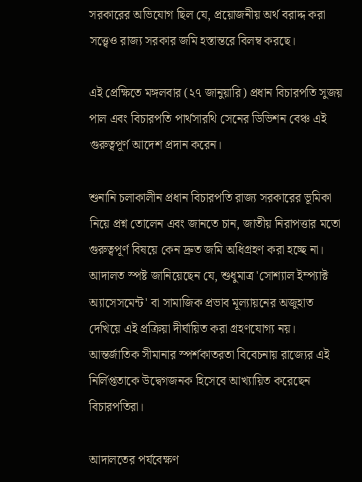সরকারের অভিযোগ ছিল যে, প্রয়োজনীয় অর্থ বরাদ্দ করা সত্ত্বেও রাজ্য সরকার জমি হস্তান্তরে বিলম্ব করছে।

এই প্রেক্ষিতে মঙ্গলবার (২৭ জানুয়ারি) প্রধান বিচারপতি সুজয় পাল এবং বিচারপতি পার্থসারথি সেনের ডিভিশন বেঞ্চ এই গুরুত্বপূর্ণ আদেশ প্রদান করেন।

শুনানি চলাকালীন প্রধান বিচারপতি রাজ্য সরকারের ভূমিকা নিয়ে প্রশ্ন তোলেন এবং জানতে চান, জাতীয় নিরাপত্তার মতো গুরুত্বপূর্ণ বিষয়ে কেন দ্রুত জমি অধিগ্রহণ করা হচ্ছে না। আদালত স্পষ্ট জানিয়েছেন যে, শুধুমাত্র 'সোশ্যাল ইম্প্যাক্ট অ্যাসেসমেন্ট' বা সামাজিক প্রভাব মূল্যায়নের অজুহাত দেখিয়ে এই প্রক্রিয়া দীর্ঘায়িত করা গ্রহণযোগ্য নয়। আন্তর্জাতিক সীমানার স্পর্শকাতরতা বিবেচনায় রাজ্যের এই নির্লিপ্ততাকে উদ্বেগজনক হিসেবে আখ্যায়িত করেছেন বিচারপতিরা।

আদালতের পর্যবেক্ষণ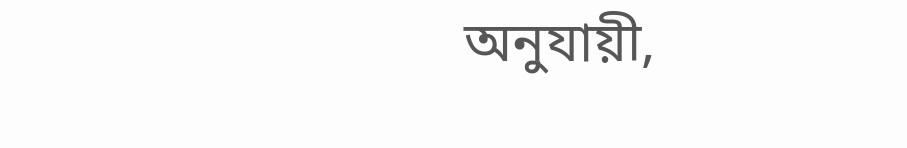অনুযায়ী,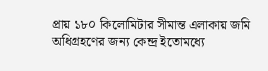প্রায় ১৮০ কিলোমিটার সীমান্ত এলাকায় জমি অধিগ্রহণের জন্য কেন্দ্র ইতোমধ্যে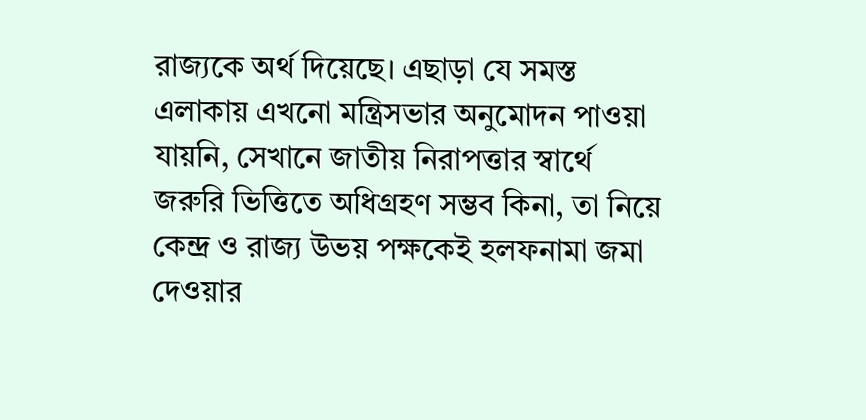রাজ্যকে অর্থ দিয়েছে। এছাড়া যে সমস্ত এলাকায় এখনো মন্ত্রিসভার অনুমোদন পাওয়া যায়নি, সেখানে জাতীয় নিরাপত্তার স্বার্থে জরুরি ভিত্তিতে অধিগ্রহণ সম্ভব কিনা, তা নিয়ে কেন্দ্র ও রাজ্য উভয় পক্ষকেই হলফনামা জমা দেওয়ার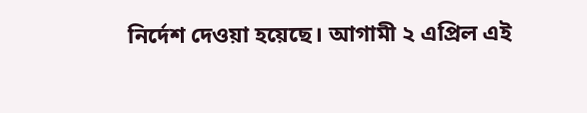নির্দেশ দেওয়া হয়েছে। আগামী ২ এপ্রিল এই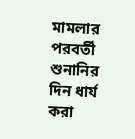মামলার পরবর্তী শুনানির দিন ধার্য করা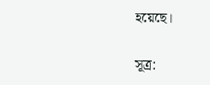হয়েছে।

সূত্র: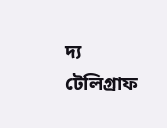দ্য টেলিগ্রাফ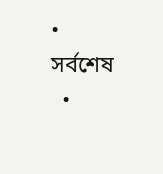• সর্বশেষ
  •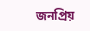জনপ্রিয়